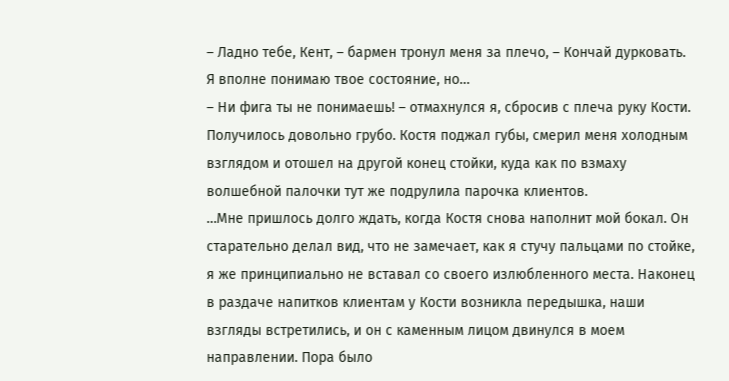– Ладно тебе, Кент, – бармен тронул меня за плечо, – Кончай дурковать. Я вполне понимаю твое состояние, но…
– Ни фига ты не понимаешь! – отмахнулся я, сбросив с плеча руку Кости. Получилось довольно грубо. Костя поджал губы, смерил меня холодным взглядом и отошел на другой конец стойки, куда как по взмаху волшебной палочки тут же подрулила парочка клиентов.
…Мне пришлось долго ждать, когда Костя снова наполнит мой бокал. Он старательно делал вид, что не замечает, как я стучу пальцами по стойке, я же принципиально не вставал со своего излюбленного места. Наконец в раздаче напитков клиентам у Кости возникла передышка, наши взгляды встретились, и он с каменным лицом двинулся в моем направлении. Пора было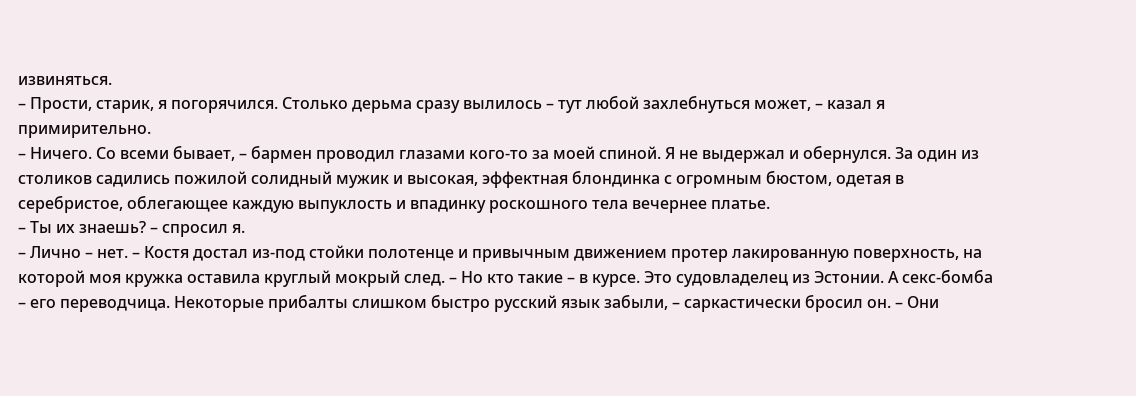извиняться.
– Прости, старик, я погорячился. Столько дерьма сразу вылилось – тут любой захлебнуться может, – казал я примирительно.
– Ничего. Со всеми бывает, – бармен проводил глазами кого-то за моей спиной. Я не выдержал и обернулся. За один из столиков садились пожилой солидный мужик и высокая, эффектная блондинка с огромным бюстом, одетая в серебристое, облегающее каждую выпуклость и впадинку роскошного тела вечернее платье.
– Ты их знаешь? – спросил я.
– Лично – нет. – Костя достал из-под стойки полотенце и привычным движением протер лакированную поверхность, на которой моя кружка оставила круглый мокрый след. – Но кто такие – в курсе. Это судовладелец из Эстонии. А секс-бомба – его переводчица. Некоторые прибалты слишком быстро русский язык забыли, – саркастически бросил он. – Они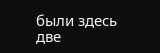были здесь две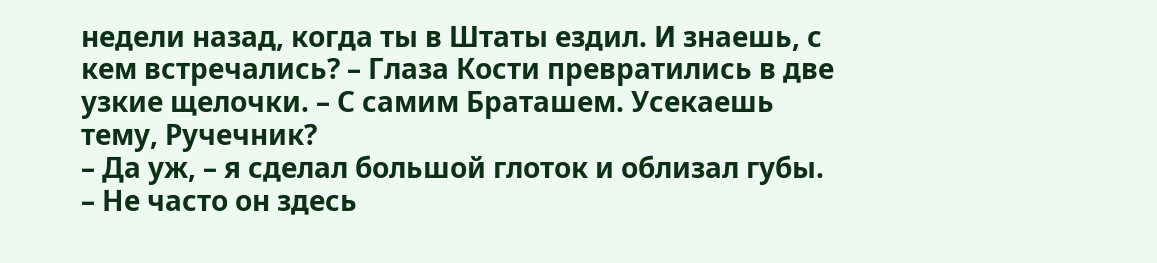недели назад, когда ты в Штаты ездил. И знаешь, с кем встречались? – Глаза Кости превратились в две узкие щелочки. – С самим Браташем. Усекаешь тему, Ручечник?
– Да уж, – я сделал большой глоток и облизал губы. – Не часто он здесь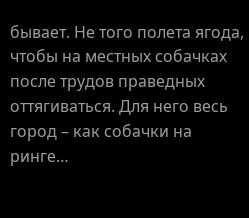бывает. Не того полета ягода, чтобы на местных собачках после трудов праведных оттягиваться. Для него весь город – как собачки на ринге…